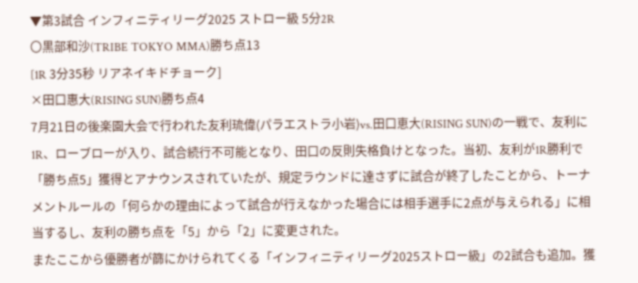▼第3試合 インフィニティリーグ2025 ストロー級 5分2R
〇黒部和沙(TRIBE TOKYO MMA)勝ち点13
[1R 3分35秒 リアネイキドチョーク]
×田口惠大(RISING SUN)勝ち点4
7月21日の後楽園大会で行われた友利琉偉(パラエストラ小岩)vs.田口恵大(RISING SUN)の一戦で、友利に1R、ローブローが入り、試合続行不可能となり、田口の反則失格負けとなった。当初、友利が1R勝利で「勝ち点5」獲得とアナウンスされていたが、規定ラウンドに達さずに試合が終了したことから、トーナメントルールの「何らかの理由によって試合が行えなかった場合には相手選手に2点が与えられる」に相当するし、友利の勝ち点を「5」から「2」に変更された。
またここから優勝者が篩にかけられてくる「インフィニティリーグ2025ストロー級」の2試合も追加。獲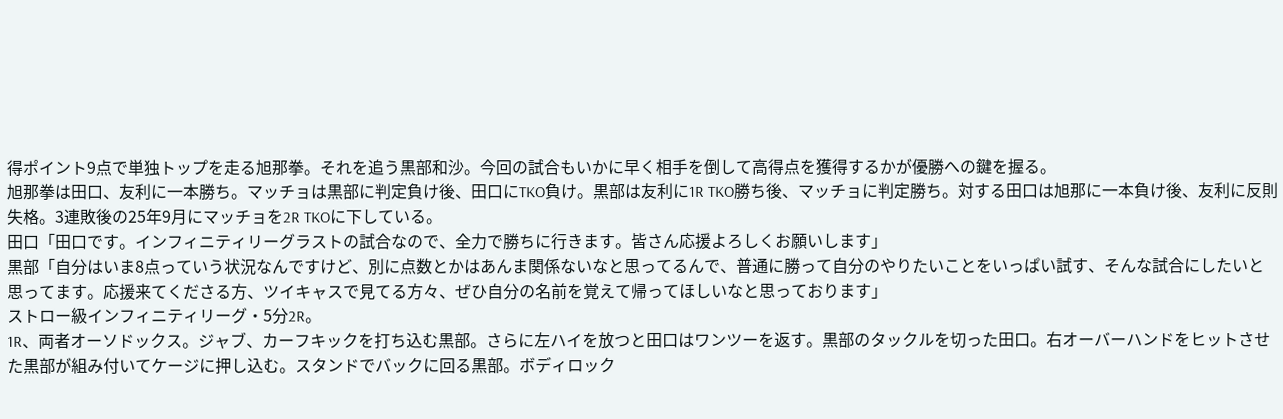得ポイント9点で単独トップを走る旭那拳。それを追う黒部和沙。今回の試合もいかに早く相手を倒して高得点を獲得するかが優勝への鍵を握る。
旭那拳は田口、友利に一本勝ち。マッチョは黒部に判定負け後、田口にTKO負け。黒部は友利に1R TKO勝ち後、マッチョに判定勝ち。対する田口は旭那に一本負け後、友利に反則失格。3連敗後の25年9月にマッチョを2R TKOに下している。
田口「田口です。インフィニティリーグラストの試合なので、全力で勝ちに行きます。皆さん応援よろしくお願いします」
黒部「自分はいま8点っていう状況なんですけど、別に点数とかはあんま関係ないなと思ってるんで、普通に勝って自分のやりたいことをいっぱい試す、そんな試合にしたいと思ってます。応援来てくださる方、ツイキャスで見てる方々、ぜひ自分の名前を覚えて帰ってほしいなと思っております」
ストロー級インフィニティリーグ・5分2R。
1R、両者オーソドックス。ジャブ、カーフキックを打ち込む黒部。さらに左ハイを放つと田口はワンツーを返す。黒部のタックルを切った田口。右オーバーハンドをヒットさせた黒部が組み付いてケージに押し込む。スタンドでバックに回る黒部。ボディロック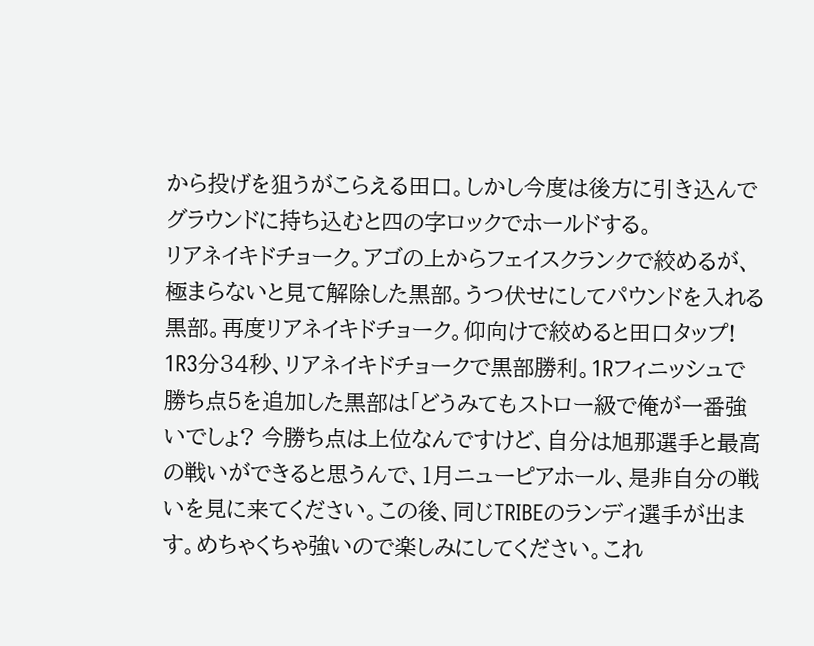から投げを狙うがこらえる田口。しかし今度は後方に引き込んでグラウンドに持ち込むと四の字ロックでホールドする。
リアネイキドチョーク。アゴの上からフェイスクランクで絞めるが、極まらないと見て解除した黒部。うつ伏せにしてパウンドを入れる黒部。再度リアネイキドチョーク。仰向けで絞めると田口タップ!
1R3分34秒、リアネイキドチョークで黒部勝利。1Rフィニッシュで勝ち点5を追加した黒部は「どうみてもストロー級で俺が一番強いでしょ? 今勝ち点は上位なんですけど、自分は旭那選手と最高の戦いができると思うんで、1月ニューピアホール、是非自分の戦いを見に来てください。この後、同じTRIBEのランディ選手が出ます。めちゃくちゃ強いので楽しみにしてください。これ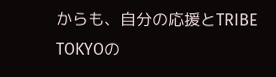からも、自分の応援とTRIBE TOKYOの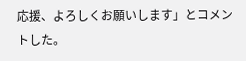応援、よろしくお願いします」とコメントした。